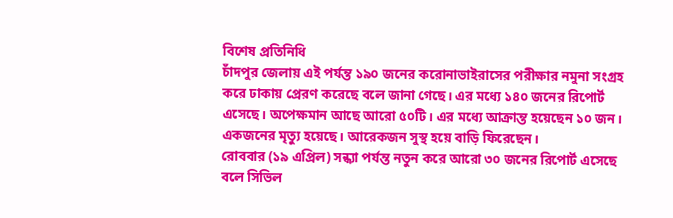বিশেষ প্রতিনিধি
চাঁদপুর জেলায় এই পর্যন্ত ১৯০ জনের করোনাভাইরাসের পরীক্ষার নমুনা সংগ্রহ করে ঢাকায় প্রেরণ করেছে বলে জানা গেছে। এর মধ্যে ১৪০ জনের রিপোর্ট এসেছে। অপেক্ষমান আছে আরো ৫০টি। এর মধ্যে আক্রান্ত হয়েছেন ১০ জন। একজনের মৃত্যু হয়েছে। আরেকজন সুস্থ হয়ে বাড়ি ফিরেছেন।
রোববার (১৯ এপ্রিল) সন্ধ্যা পর্যন্ত নতুন করে আরো ৩০ জনের রিপোর্ট এসেছে বলে সিভিল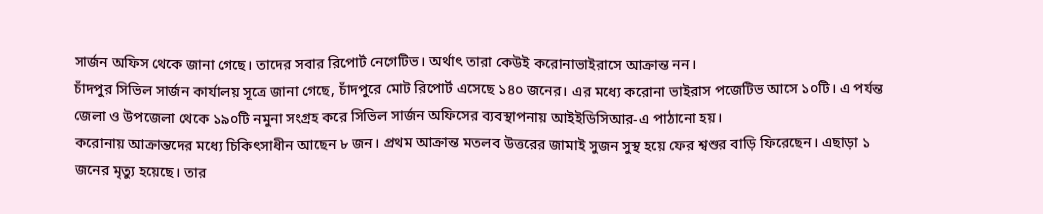সার্জন অফিস থেকে জানা গেছে। তাদের সবার রিপোর্ট নেগেটিভ। অর্থাৎ তারা কেউই করোনাভাইরাসে আক্রান্ত নন।
চাঁদপুর সিভিল সার্জন কার্যালয় সূত্রে জানা গেছে, চাঁদপুরে মোট রিপোর্ট এসেছে ১৪০ জনের। এর মধ্যে করোনা ভাইরাস পজেটিভ আসে ১০টি। এ পর্যন্ত জেলা ও উপজেলা থেকে ১৯০টি নমুনা সংগ্রহ করে সিভিল সার্জন অফিসের ব্যবস্থাপনায় আইইডিসিআর-এ পাঠানো হয়।
করোনায় আক্রান্তদের মধ্যে চিকিৎসাধীন আছেন ৮ জন। প্রথম আক্রান্ত মতলব উত্তরের জামাই সুজন সুস্থ হয়ে ফের শ্বশুর বাড়ি ফিরেছেন। এছাড়া ১ জনের মৃত্যু হয়েছে। তার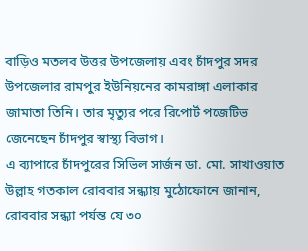বাড়িও মতলব উত্তর উপজেলায় এবং চাঁদপুর সদর উপজেলার রামপুর ইউনিয়নের কামরাঙ্গা এলাকার জামাতা তিনি। তার মৃত্যুর পরে রিপোর্ট পজেটিভ জেনেছেন চাঁদপুর স্বাস্থ্য বিভাগ।
এ ব্যাপারে চাঁদপুরের সিভিল সার্জন ডা. মো. সাখাওয়াত উল্লাহ গতকাল রোববার সন্ধ্যায় মুঠোফোনে জানান, রোববার সন্ধ্যা পর্যন্ত যে ৩০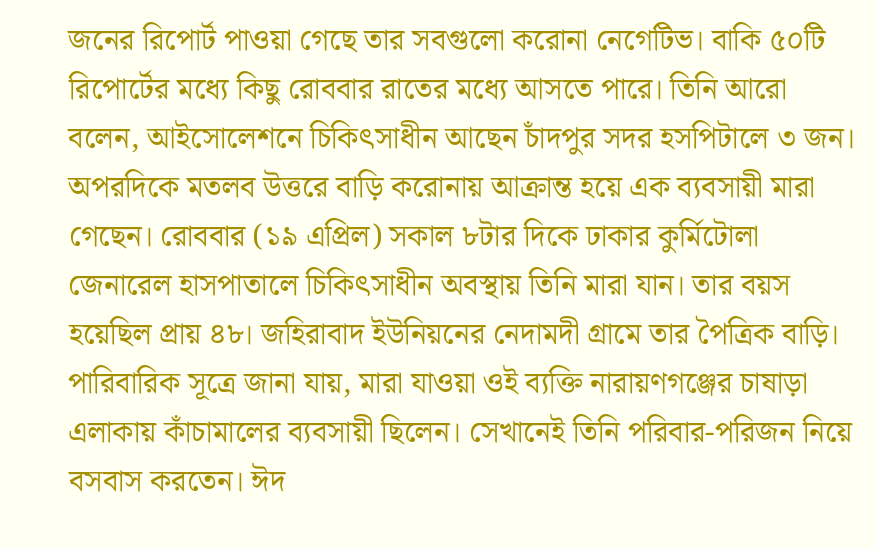জনের রিপোর্ট পাওয়া গেছে তার সবগুলো করোনা নেগেটিভ। বাকি ৫০টি রিপোর্টের মধ্যে কিছু রোববার রাতের মধ্যে আসতে পারে। তিনি আরো বলেন, আইসোলেশনে চিকিৎসাধীন আছেন চাঁদপুর সদর হসপিটালে ৩ জন।
অপরদিকে মতলব উত্তরে বাড়ি করোনায় আক্রান্ত হয়ে এক ব্যবসায়ী মারা গেছেন। রোববার (১৯ এপ্রিল) সকাল ৮টার দিকে ঢাকার কুর্মিটোলা জেনারেল হাসপাতালে চিকিৎসাধীন অবস্থায় তিনি মারা যান। তার বয়স হয়েছিল প্রায় ৪৮। জহিরাবাদ ইউনিয়নের নেদামদী গ্রামে তার পৈত্রিক বাড়ি।
পারিবারিক সূত্রে জানা যায়, মারা যাওয়া ওই ব্যক্তি নারায়ণগঞ্জের চাষাড়া এলাকায় কাঁচামালের ব্যবসায়ী ছিলেন। সেখানেই তিনি পরিবার-পরিজন নিয়ে বসবাস করতেন। ঈদ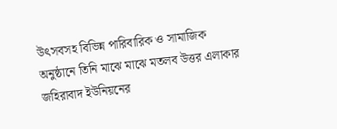উৎসবসহ বিভিন্ন পারিবারিক ও সামাজিক অনুষ্ঠানে তিনি মাঝে মাঝে মতলব উত্তর এলাকার জহিরাবাদ ইউনিয়নের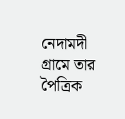নেদামদী গ্রামে তার পৈত্রিক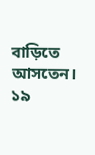বাড়িতে আসতেন।
১৯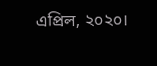এপ্রিল, ২০২০।